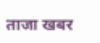ताजा खबर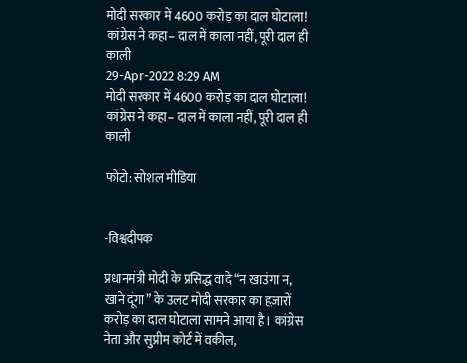मोदी सरकार में 4600 करोड़ का दाल घोटाला! कांग्रेस ने कहा– दाल में काला नहीं, पूरी दाल ही काली
29-Apr-2022 8:29 AM
मोदी सरकार में 4600 करोड़ का दाल घोटाला! कांग्रेस ने कहा– दाल में काला नहीं, पूरी दाल ही काली

फोटो: सोशल मीडिया


-विश्वदीपक

प्रधानमंत्री मोदी के प्रसिद्ध वादे “न खाउंगा न, खाने दूंगा” के उलट मोदी सरकार का हज़ारों करोड़ का दाल घोटाला सामने आया है। कांग्रेस नेता और सुप्रीम कोर्ट में वकील,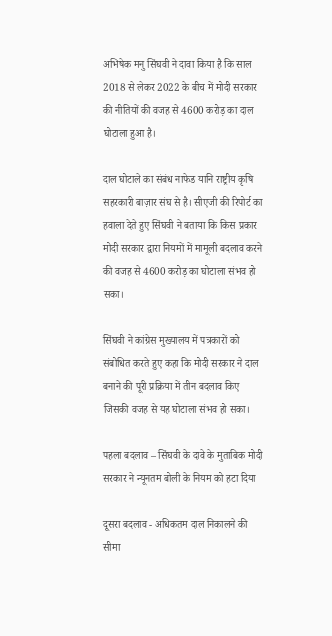अभिषेक मनु सिंघवी ने दावा किया है कि साल 2018 से लेकर 2022 के बीच में मोदी सरकार की नीतियों की वजह से 4600 करोड़ का दाल घोटाला हुआ है।

दाल घोटाले का संबंध नाफेड यानि राष्ट्रीय कृषि सहरकारी बाज़ार संघ से है। सीएजी की रिपोर्ट का हवाला देते हुए सिंघवी ने बताया कि किस प्रकार मोदी सरकार द्वारा नियमों में मामूली बदलाव करने की वजह से 4600 करोड़ का घोटाला संभव हो सका।

सिंघवी ने कांग्रेस मुख्यालय में पत्रकारों को संबोधित करते हुए कहा कि मोदी सरकार ने दाल बनाने की पूरी प्रक्रिया में तीन बदलाव किए जिसकी वजह से यह घोटाला संभव हो सका।

पहला बदलाव – सिंघवी के दावे के मुताबिक मोदी सरकार ने न्यूनतम बोली के नियम को हटा दिया

दूसरा बदलाव - अधिकतम दाल निकालने की सीमा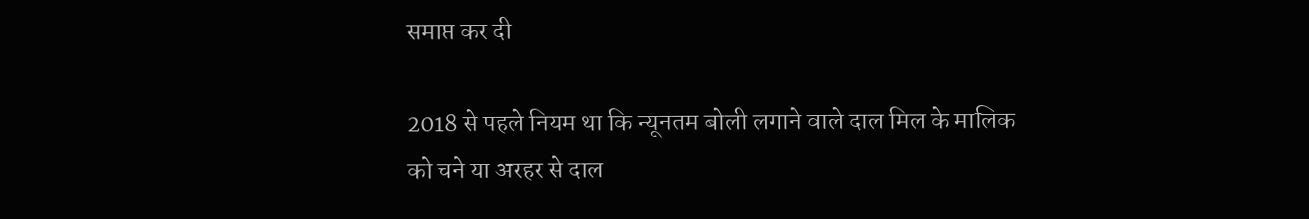समाप्त कर दी

2018 से पहले नियम था कि न्यूनतम बोली लगाने वाले दाल मिल के मालिक को चने या अरहर से दाल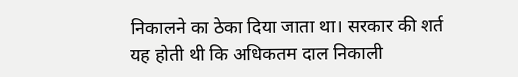निकालने का ठेका दिया जाता था। सरकार की शर्त यह होती थी कि अधिकतम दाल निकाली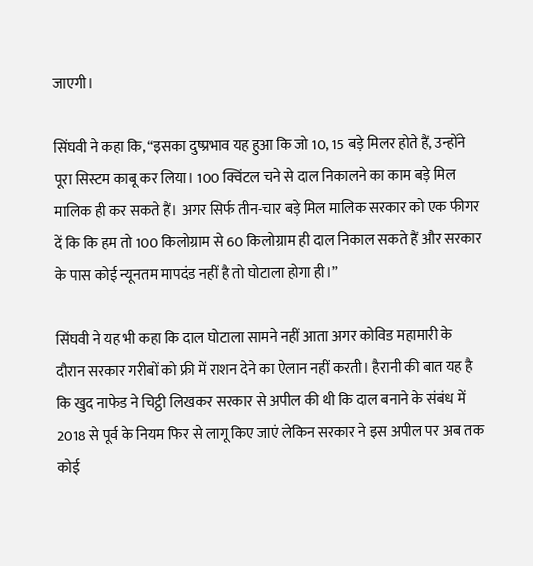जाएगी।

सिंघवी ने कहा कि, “इसका दुष्प्रभाव यह हुआ कि जो 10, 15 बड़े मिलर होते हैं, उन्होंने पूरा सिस्टम काबू कर लिया। 100 क्विंटल चने से दाल निकालने का काम बड़े मिल मालिक ही कर सकते हैं। अगर सिर्फ तीन-चार बड़े मिल मालिक सरकार को एक फीगर दें कि कि हम तो 100 किलोग्राम से 60 किलोग्राम ही दाल निकाल सकते हैं और सरकार के पास कोई न्यूनतम मापदंड नहीं है तो घोटाला होगा ही।”

सिंघवी ने यह भी कहा कि दाल घोटाला सामने नहीं आता अगर कोविड महामारी के दौरान सरकार गरीबों को फ्री में राशन देने का ऐलान नहीं करती। हैरानी की बात यह है कि खुद नाफेड ने चिट्ठी लिखकर सरकार से अपील की थी कि दाल बनाने के संबंध में 2018 से पूर्व के नियम फिर से लागू किए जाएं लेकिन सरकार ने इस अपील पर अब तक कोई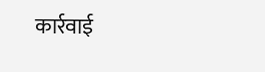कार्रवाई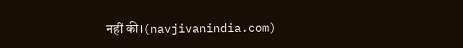नहीं की।(navjivanindia.com)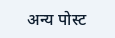अन्य पोस्ट